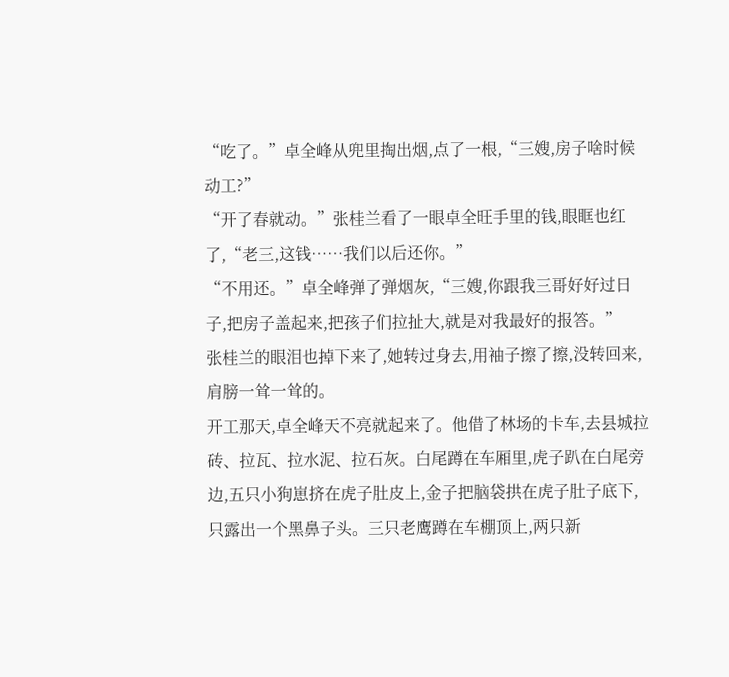“吃了。”卓全峰从兜里掏出烟,点了一根,“三嫂,房子啥时候动工?”
“开了春就动。”张桂兰看了一眼卓全旺手里的钱,眼眶也红了,“老三,这钱……我们以后还你。”
“不用还。”卓全峰弹了弹烟灰,“三嫂,你跟我三哥好好过日子,把房子盖起来,把孩子们拉扯大,就是对我最好的报答。”
张桂兰的眼泪也掉下来了,她转过身去,用袖子擦了擦,没转回来,肩膀一耸一耸的。
开工那天,卓全峰天不亮就起来了。他借了林场的卡车,去县城拉砖、拉瓦、拉水泥、拉石灰。白尾蹲在车厢里,虎子趴在白尾旁边,五只小狗崽挤在虎子肚皮上,金子把脑袋拱在虎子肚子底下,只露出一个黑鼻子头。三只老鹰蹲在车棚顶上,两只新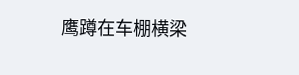鹰蹲在车棚横梁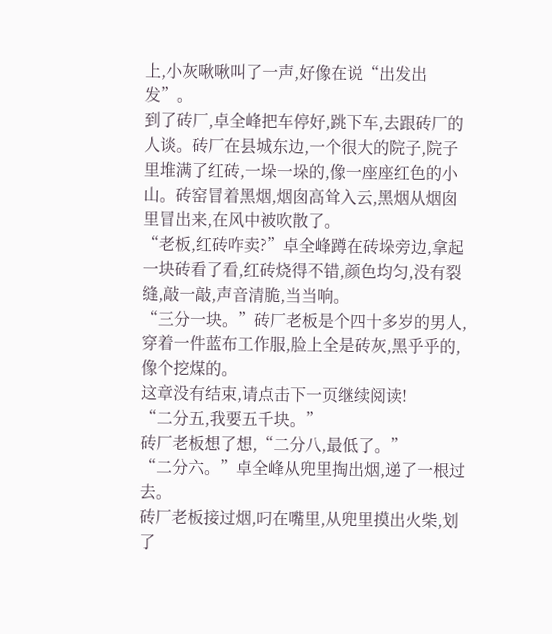上,小灰啾啾叫了一声,好像在说“出发出发”。
到了砖厂,卓全峰把车停好,跳下车,去跟砖厂的人谈。砖厂在县城东边,一个很大的院子,院子里堆满了红砖,一垛一垛的,像一座座红色的小山。砖窑冒着黑烟,烟囱高耸入云,黑烟从烟囱里冒出来,在风中被吹散了。
“老板,红砖咋卖?”卓全峰蹲在砖垛旁边,拿起一块砖看了看,红砖烧得不错,颜色均匀,没有裂缝,敲一敲,声音清脆,当当响。
“三分一块。”砖厂老板是个四十多岁的男人,穿着一件蓝布工作服,脸上全是砖灰,黑乎乎的,像个挖煤的。
这章没有结束,请点击下一页继续阅读!
“二分五,我要五千块。”
砖厂老板想了想,“二分八,最低了。”
“二分六。”卓全峰从兜里掏出烟,递了一根过去。
砖厂老板接过烟,叼在嘴里,从兜里摸出火柴,划了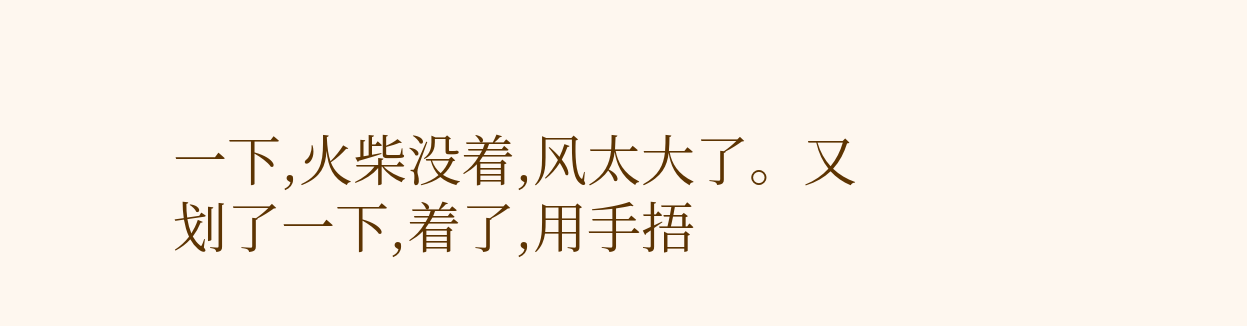一下,火柴没着,风太大了。又划了一下,着了,用手捂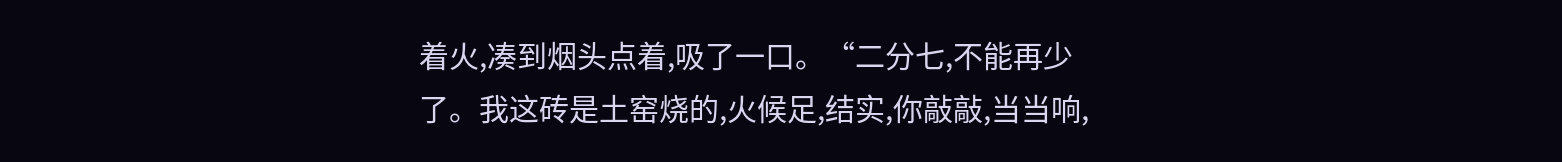着火,凑到烟头点着,吸了一口。“二分七,不能再少了。我这砖是土窑烧的,火候足,结实,你敲敲,当当响,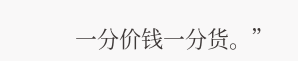一分价钱一分货。”